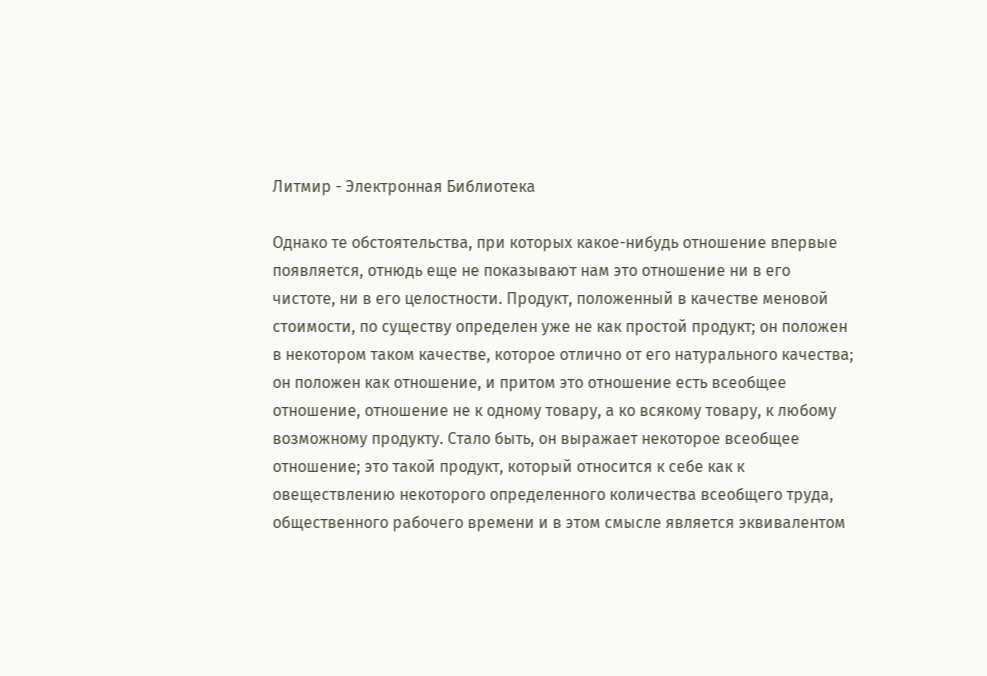Литмир - Электронная Библиотека

Однако те обстоятельства, при которых какое-нибудь отношение впервые появляется, отнюдь еще не показывают нам это отношение ни в его чистоте, ни в его целостности. Продукт, положенный в качестве меновой стоимости, по существу определен уже не как простой продукт; он положен в некотором таком качестве, которое отлично от его натурального качества; он положен как отношение, и притом это отношение есть всеобщее отношение, отношение не к одному товару, а ко всякому товару, к любому возможному продукту. Стало быть, он выражает некоторое всеобщее отношение; это такой продукт, который относится к себе как к овеществлению некоторого определенного количества всеобщего труда, общественного рабочего времени и в этом смысле является эквивалентом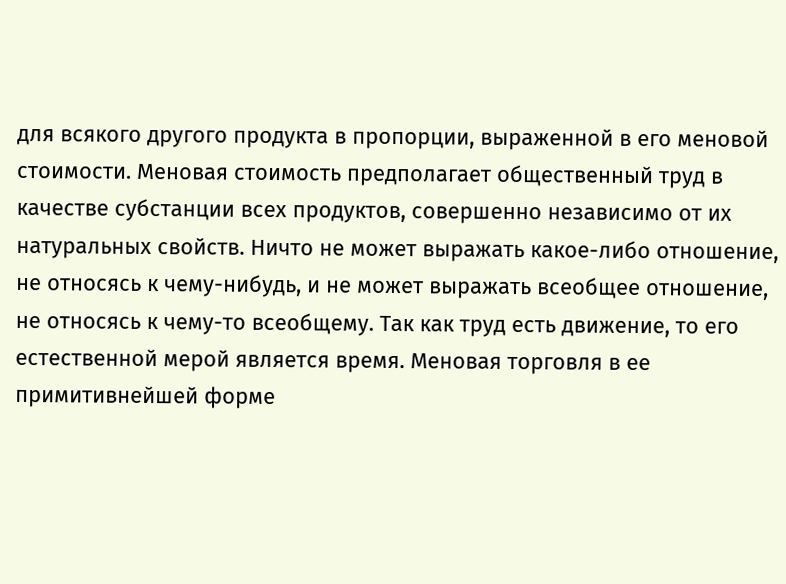для всякого другого продукта в пропорции, выраженной в его меновой стоимости. Меновая стоимость предполагает общественный труд в качестве субстанции всех продуктов, совершенно независимо от их натуральных свойств. Ничто не может выражать какое-либо отношение, не относясь к чему-нибудь, и не может выражать всеобщее отношение, не относясь к чему-то всеобщему. Так как труд есть движение, то его естественной мерой является время. Меновая торговля в ее примитивнейшей форме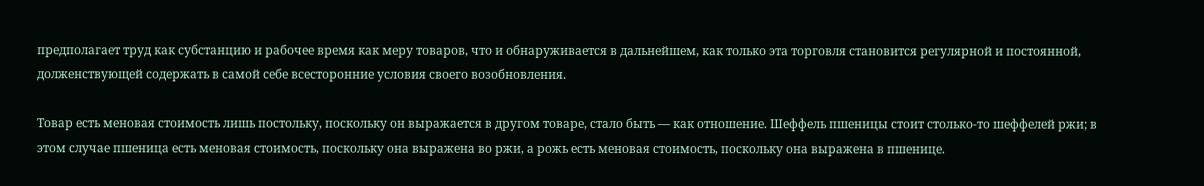предполагает труд как субстанцию и рабочее время как меру товаров, что и обнаруживается в дальнейшем, как только эта торговля становится регулярной и постоянной, долженствующей содержать в самой себе всесторонние условия своего возобновления.

Товар есть меновая стоимость лишь постольку, поскольку он выражается в другом товаре, стало быть — как отношение. Шеффель пшеницы стоит столько-то шеффелей ржи; в этом случае пшеница есть меновая стоимость, поскольку она выражена во ржи, а рожь есть меновая стоимость, поскольку она выражена в пшенице.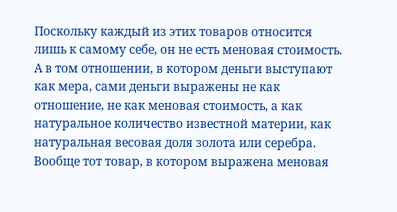Поскольку каждый из этих товаров относится лишь к самому себе, он не есть меновая стоимость. А в том отношении, в котором деньги выступают как мера, сами деньги выражены не как отношение, не как меновая стоимость, а как натуральное количество известной материи, как натуральная весовая доля золота или серебра. Вообще тот товар, в котором выражена меновая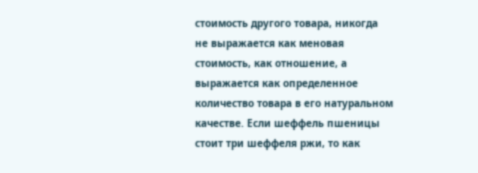стоимость другого товара, никогда не выражается как меновая стоимость, как отношение, а выражается как определенное количество товара в его натуральном качестве. Если шеффель пшеницы стоит три шеффеля ржи, то как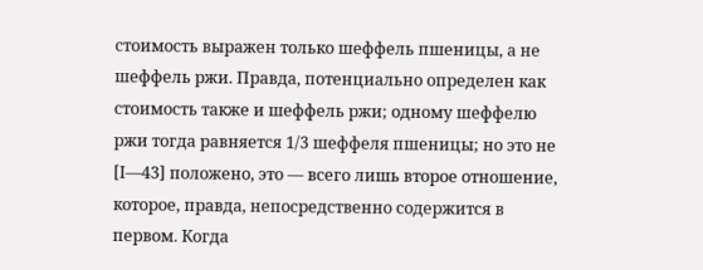стоимость выражен только шеффель пшеницы, а не шеффель ржи. Правда, потенциально определен как стоимость также и шеффель ржи; одному шеффелю ржи тогда равняется 1/3 шеффеля пшеницы; но это не [I—43] положено, это — всего лишь второе отношение, которое, правда, непосредственно содержится в первом. Когда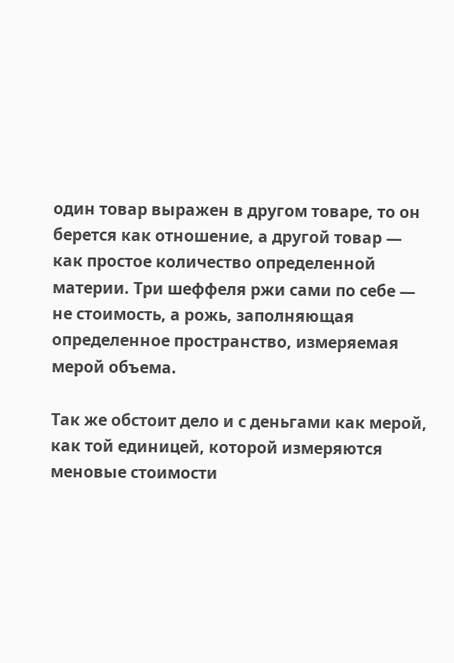один товар выражен в другом товаре, то он берется как отношение, а другой товар — как простое количество определенной материи. Три шеффеля ржи сами по себе — не стоимость, а рожь, заполняющая определенное пространство, измеряемая мерой объема.

Так же обстоит дело и с деньгами как мерой, как той единицей, которой измеряются меновые стоимости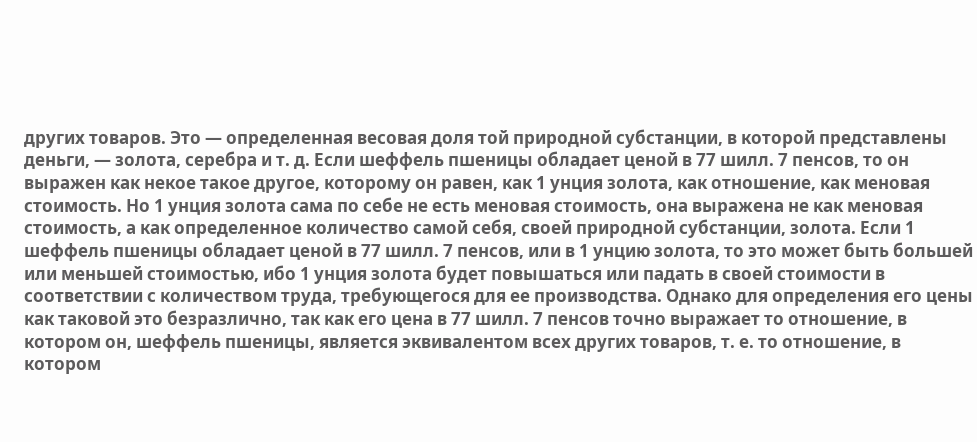других товаров. Это — определенная весовая доля той природной субстанции, в которой представлены деньги, — золота, серебра и т. д. Если шеффель пшеницы обладает ценой в 77 шилл. 7 пенсов, то он выражен как некое такое другое, которому он равен, как 1 унция золота, как отношение, как меновая стоимость. Но 1 унция золота сама по себе не есть меновая стоимость, она выражена не как меновая стоимость, а как определенное количество самой себя, своей природной субстанции, золота. Если 1 шеффель пшеницы обладает ценой в 77 шилл. 7 пенсов, или в 1 унцию золота, то это может быть большей или меньшей стоимостью, ибо 1 унция золота будет повышаться или падать в своей стоимости в соответствии с количеством труда, требующегося для ее производства. Однако для определения его цены как таковой это безразлично, так как его цена в 77 шилл. 7 пенсов точно выражает то отношение, в котором он, шеффель пшеницы, является эквивалентом всех других товаров, т. е. то отношение, в котором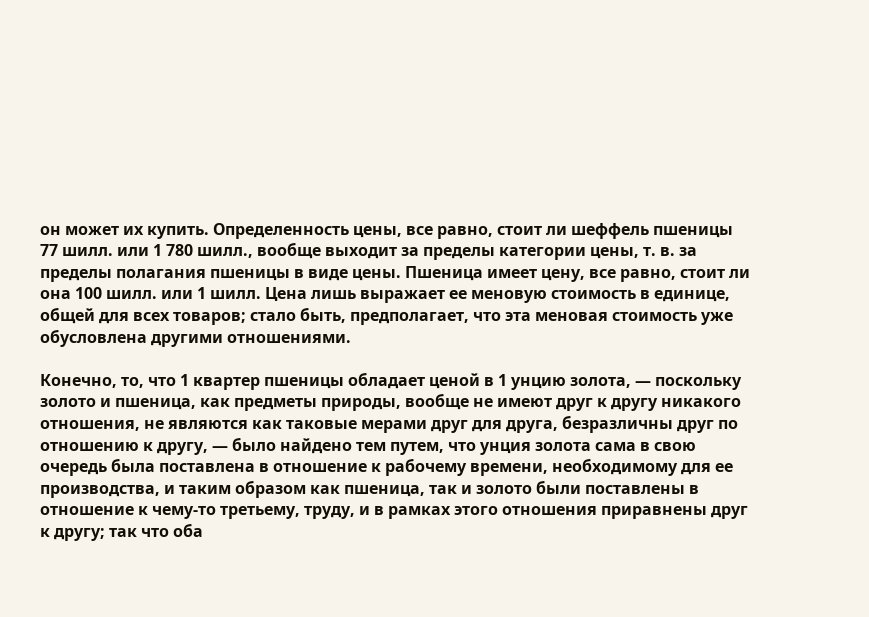он может их купить. Определенность цены, все равно, стоит ли шеффель пшеницы 77 шилл. или 1 780 шилл., вообще выходит за пределы категории цены, т. в. за пределы полагания пшеницы в виде цены. Пшеница имеет цену, все равно, стоит ли она 100 шилл. или 1 шилл. Цена лишь выражает ее меновую стоимость в единице, общей для всех товаров; стало быть, предполагает, что эта меновая стоимость уже обусловлена другими отношениями.

Конечно, то, что 1 квартер пшеницы обладает ценой в 1 унцию золота, — поскольку золото и пшеница, как предметы природы, вообще не имеют друг к другу никакого отношения, не являются как таковые мерами друг для друга, безразличны друг по отношению к другу, — было найдено тем путем, что унция золота сама в свою очередь была поставлена в отношение к рабочему времени, необходимому для ее производства, и таким образом как пшеница, так и золото были поставлены в отношение к чему-то третьему, труду, и в рамках этого отношения приравнены друг к другу; так что оба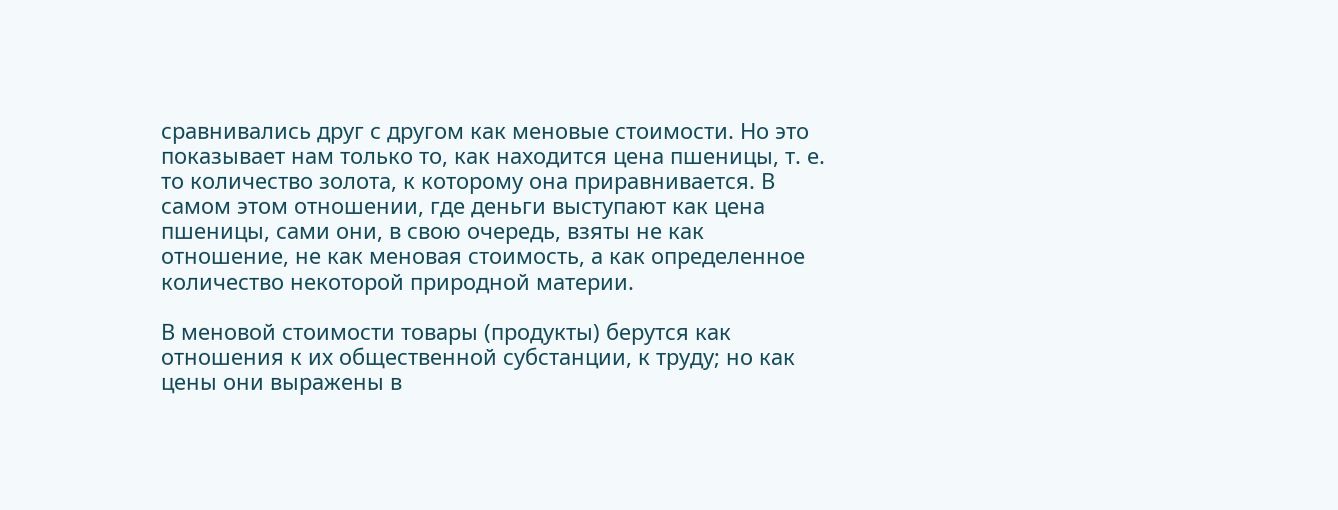сравнивались друг с другом как меновые стоимости. Но это показывает нам только то, как находится цена пшеницы, т. е. то количество золота, к которому она приравнивается. В самом этом отношении, где деньги выступают как цена пшеницы, сами они, в свою очередь, взяты не как отношение, не как меновая стоимость, а как определенное количество некоторой природной материи.

В меновой стоимости товары (продукты) берутся как отношения к их общественной субстанции, к труду; но как цены они выражены в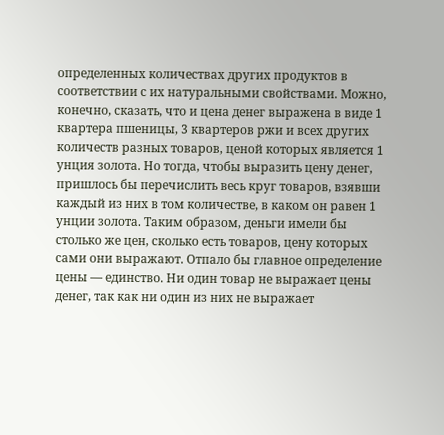определенных количествах других продуктов в соответствии с их натуральными свойствами. Можно, конечно, сказать, что и цена денег выражена в виде 1 квартера пшеницы, 3 квартеров ржи и всех других количеств разных товаров, ценой которых является 1 унция золота. Но тогда, чтобы выразить цену денег, пришлось бы перечислить весь круг товаров, взявши каждый из них в том количестве, в каком он равен 1 унции золота. Таким образом, деньги имели бы столько же цен, сколько есть товаров, цену которых сами они выражают. Отпало бы главное определение цены — единство. Ни один товар не выражает цены денег, так как ни один из них не выражает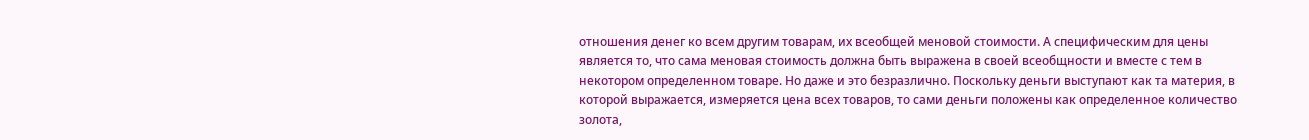отношения денег ко всем другим товарам, их всеобщей меновой стоимости. А специфическим для цены является то, что сама меновая стоимость должна быть выражена в своей всеобщности и вместе с тем в некотором определенном товаре. Но даже и это безразлично. Поскольку деньги выступают как та материя, в которой выражается, измеряется цена всех товаров, то сами деньги положены как определенное количество золота,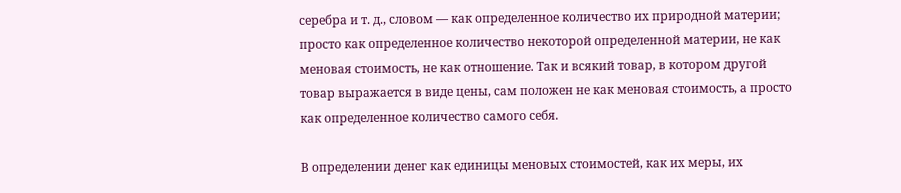серебра и т. д., словом — как определенное количество их природной материи; просто как определенное количество некоторой определенной материи, не как меновая стоимость, не как отношение. Так и всякий товар, в котором другой товар выражается в виде цены, сам положен не как меновая стоимость, а просто как определенное количество самого себя.

В определении денег как единицы меновых стоимостей, как их меры, их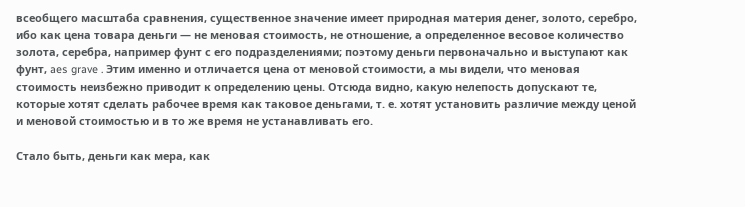всеобщего масштаба сравнения, существенное значение имеет природная материя денег, золото, серебро, ибо как цена товара деньги — не меновая стоимость, не отношение, а определенное весовое количество золота, серебра, например фунт с его подразделениями; поэтому деньги первоначально и выступают как фунт, aes grave . Этим именно и отличается цена от меновой стоимости, а мы видели, что меновая стоимость неизбежно приводит к определению цены. Отсюда видно, какую нелепость допускают те, которые хотят сделать рабочее время как таковое деньгами, т. е. хотят установить различие между ценой и меновой стоимостью и в то же время не устанавливать его.

Стало быть, деньги как мера, как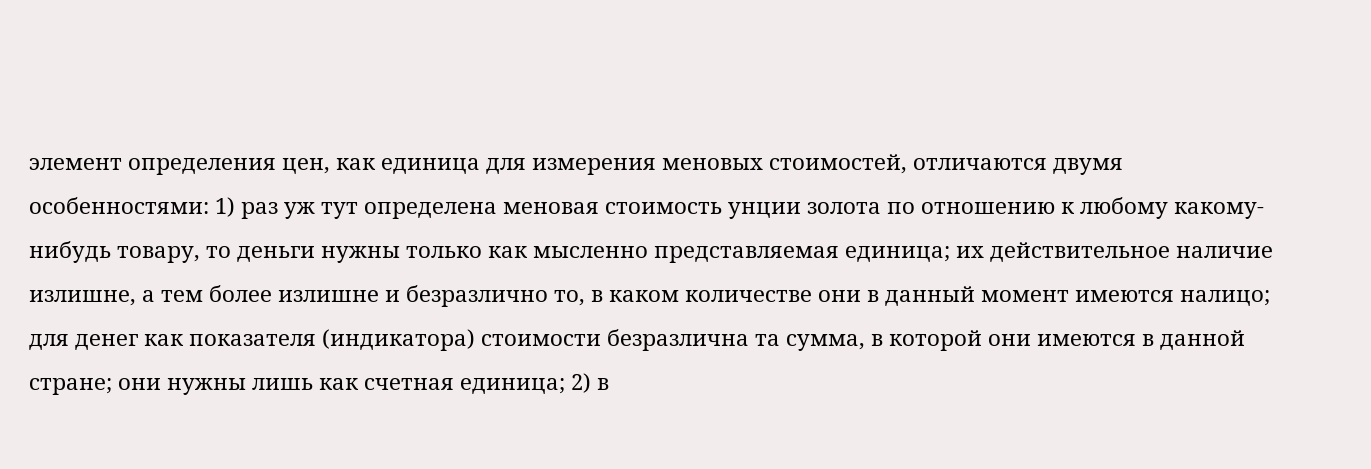элемент определения цен, как единица для измерения меновых стоимостей, отличаются двумя особенностями: 1) раз уж тут определена меновая стоимость унции золота по отношению к любому какому-нибудь товару, то деньги нужны только как мысленно представляемая единица; их действительное наличие излишне, а тем более излишне и безразлично то, в каком количестве они в данный момент имеются налицо; для денег как показателя (индикатора) стоимости безразлична та сумма, в которой они имеются в данной стране; они нужны лишь как счетная единица; 2) в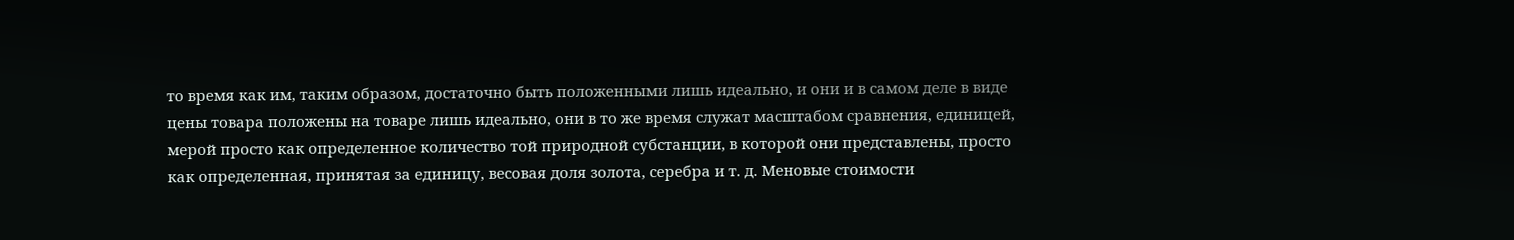то время как им, таким образом, достаточно быть положенными лишь идеально, и они и в самом деле в виде цены товара положены на товаре лишь идеально, они в то же время служат масштабом сравнения, единицей, мерой просто как определенное количество той природной субстанции, в которой они представлены, просто как определенная, принятая за единицу, весовая доля золота, серебра и т. д. Меновые стоимости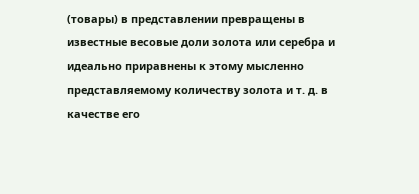(товары) в представлении превращены в известные весовые доли золота или серебра и идеально приравнены к этому мысленно представляемому количеству золота и т. д. в качестве его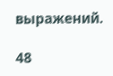выражений.

48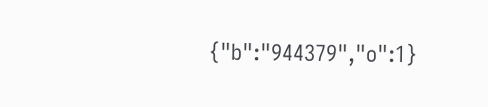{"b":"944379","o":1}